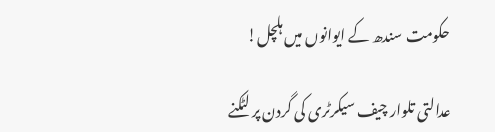حکومت سندھ کے ایوانوں میں ہلچل!

عدالتی تلوار چیف سیکرٹری کی گردن پر لٹکنے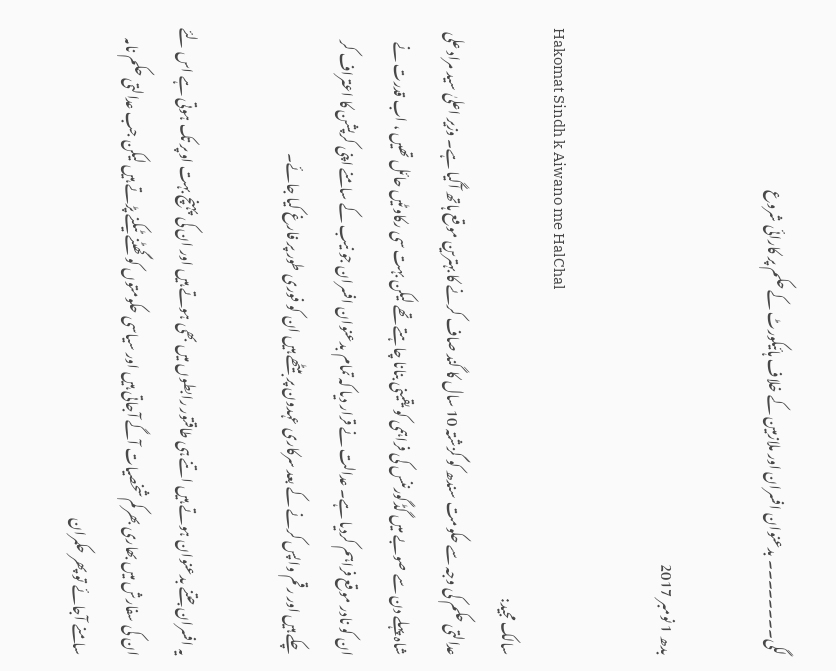لگی۔۔۔۔۔۔۔۔ بدعنوان افسران اور ملازمین کے خلاف ہائیکورٹ کے حکم پر کارائی شروع

بدھ 1 نومبر 2017

Hakomat Sindh k Aiwano me HalChal
سالک مجید:
عدالتی حکم کی وجہ سے حکومت سندھ کو گزشتہ 10 سال کا گند صاف کرنے کا بہترین موقع ہاتھ آگیا ہے۔ وزیر اعلیٰ سید مراد علی شاہ پہلے دن سے صوبے میں گڈگورننس کی فراہمی کو یقینی بنانا چاہتے تھے لیکن بہت سی رکاوٹیں حائل تھیں ، اب قدرت نے ان کو نادر موقع فراہم کردیا ہے۔ عدالت نے قرار دیا کہ تمام بدعنوان افسران جو نیب کے سامنے اپنی کرپشن کا اعتراف کر چکے ہیں اور رقم واپس کرنے کے بعد سرکاری عہدون پر بیٹھے ہیں ان کو فوری طور پر فارغ کیا جائے۔

یہ افسران جتنے بدعنوان ہوتے ہیں اتنے ہی طاقتور رابطوں میں بھی ہوتے ہیں اور ان کی پہنچ بہت اوپر تک ہوتی ہے اس لئے ان کی سفارش میں بھاری بھرکم شخصیات آگے آجاتی ہیں اور سیاسی حکومتوں کو گھٹنے ٹیکنے پڑتے ہیں لیکن جب عدالتی حکم نامہ سامنے آجائے تو پھر حکمران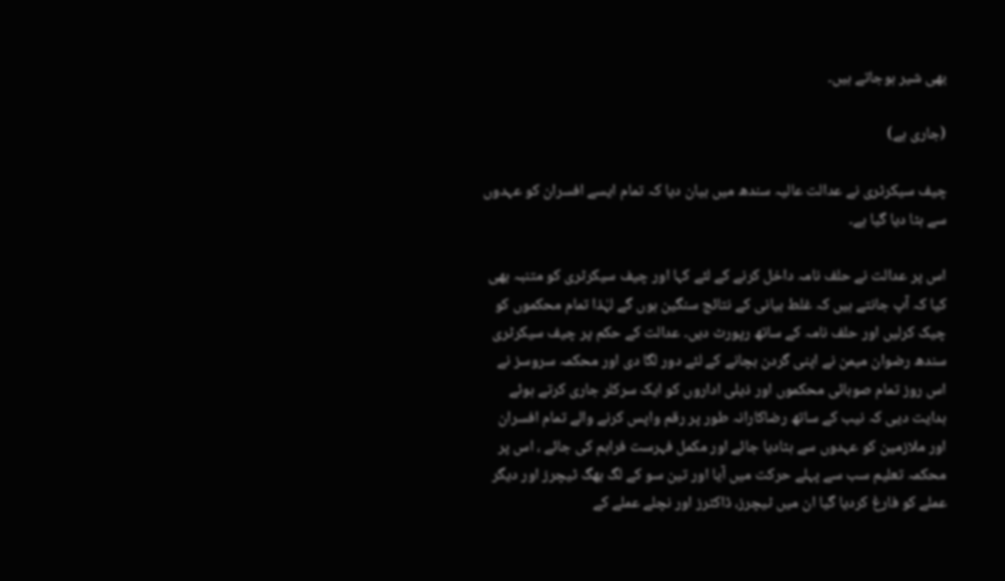بھی شیر ہوجاتے ہیں۔

(جاری ہے)

چیف سیکرٹری نے عدالت عالیہ سندھ میں بیان دیا کہ تمام ایسے افسران کو عہدوں سے ہٹا دیا گیا ہے۔

اس پر عدالت نے حلف نامہ داخل کرنے کے لئے کہا اور چیف سیکرٹری کو متنبہ بھی کیا کہ آپ جانتے ہیں کہ غلط بیانی کے نتائج سنگین ہوں گے لہٰذا تمام محکموں کو چیک کرلیں اور حلف نامہ کے ساتھ رپورٹ دیں۔ عدالت کے حکم پر چیف سیکرٹری سندھ رضوان میمن نے اپنی گردن بچانے کے لئے دور لگا دی اور محکمہ سروسز نے اس روز تمام صوبائی محکموں اور ذیلی اداروں کو ایک سرکلر جاری کرتے ہوئے ہدایت دیی کہ نیب کے ساتھ رضاکارانہ طور پر رقم واپس کرنے والے تمام افسران اور ملازمین کو عہدوں سے ہٹادیا جائے اور مکمل فہرست فراہم کی جائے ، اس پر محکمہ تعلیم سب سے پہلے حرکت میں آیا اور تین سو کے لگ بھگ ٹیچرز اور دیگر عملے کو فارغ کردیا گیا ان میں ٹیچرز، ڈاکٹرز اور نچلے عملے کے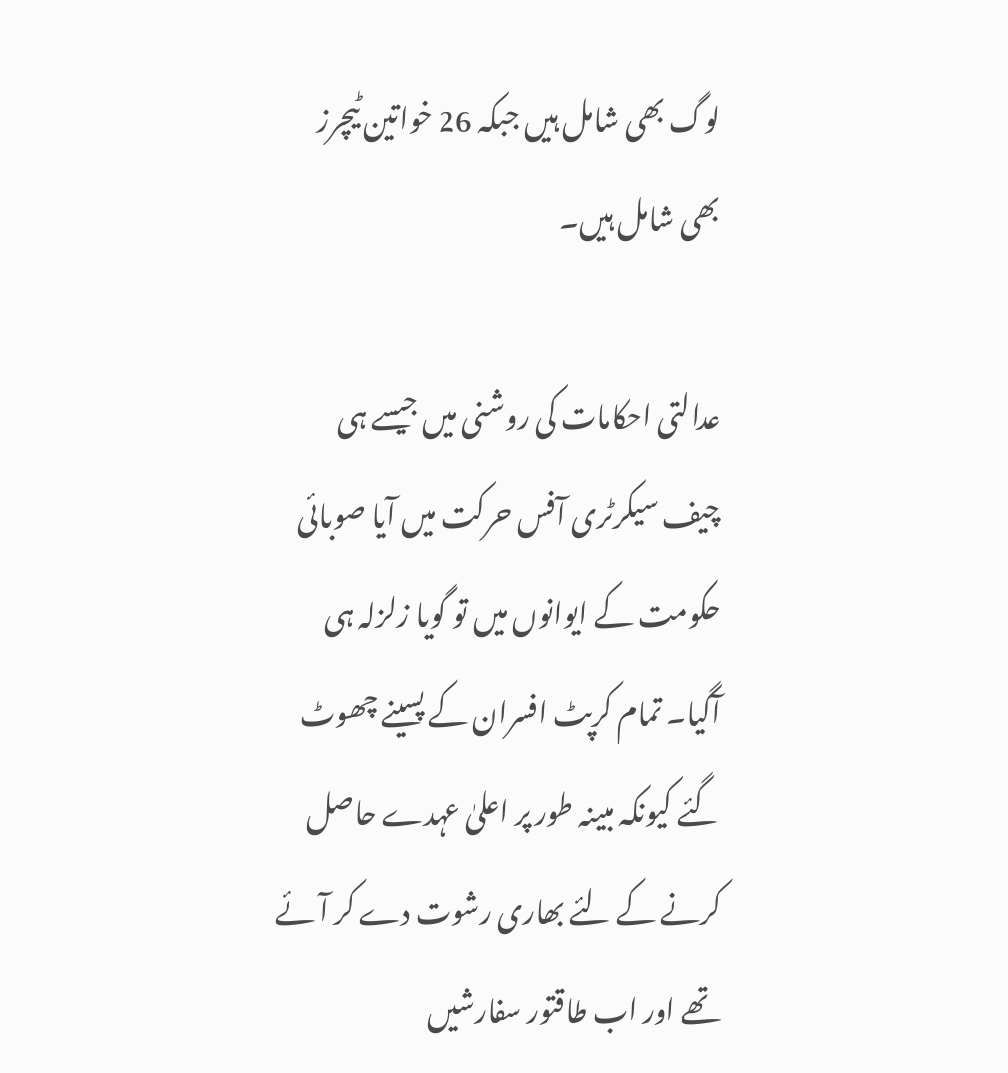لوگ بھی شامل ہیں جبکہ 26 خواتین ٹیچرز بھی شامل ہیں۔

عدالتی احکامات کی روشنی میں جیسے ہی چیف سیکرٹری آفس حرکت میں آیا صوبائی حکومت کے ایوانوں میں تو گویا زلزلہ ہی آگیا۔ تمام کرپٹ افسران کے پسینے چھوٹ گئے کیونکہ مبینہ طور پر اعلیٰ عہدے حاصل کرنے کے لئے بھاری رشوت دے کر آئے تھے اور اب طاقتور سفارشیں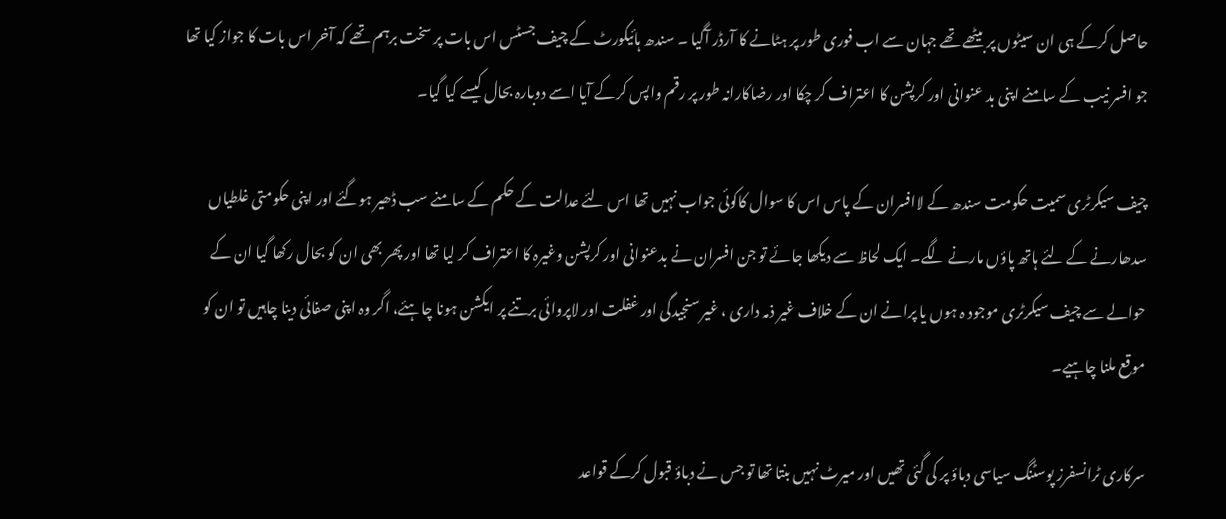حاصل کرکے ہی ان سیٹوں پر بیٹھے تھے جہان سے اب فوری طور پر ہٹانے کا آرڈر آگیا ۔ سندھ ہائیکورٹ کے چیف جسٹس اس بات پر سخت برہم تھے کہ آخر اس بات کا جواز کیا تھا جو افسر نیب کے سامنے اپنی بد عنوانی اور کرپشن کا اعتراف کر چکا اور رضاکارانہ طور پر رقم واپس کرکے آیا اسے دوبارہ بحال کیسے کیا گیا۔

چیف سیکرٹری سمیت حکومت سندھ کے لاافسران کے پاس اس کا سوال کاکوئی جواب نہیں تھا اس لئے عدالت کے حکم کے سامنے سب ڈھیر ہوگئے اور اپنی حکومتی غلطیاں سدھارنے کے لئے ہاتھ پاؤں مارنے لگے۔ ایک لحاظ سے دیکھا جائے تو جن افسران نے بدعنوانی اور کرپشن وغیرہ کا اعتراف کر لیا تھا اور پھر بھی ان کو بحال رکھا گیا ان کے حوالے سے چیف سیکرٹری موجود ہ ہوں یا پرانے ان کے خلاف غیر ذمہ داری ، غیر سنجیدگی اور غفلت اور لاپروائی برتنے پر ایکشن ہونا چاہئے، اگر وہ اپنی صفائی دینا چاہیں تو ان کو موقع ملنا چاہیے۔

سرکاری ٹرانسفرز پوسٹنگ سیاسی دباؤ پر کی گئی تھیں اور میرٹ نہیں بنتا تھا تو جس نے دباؤ قبول کرکے قواعد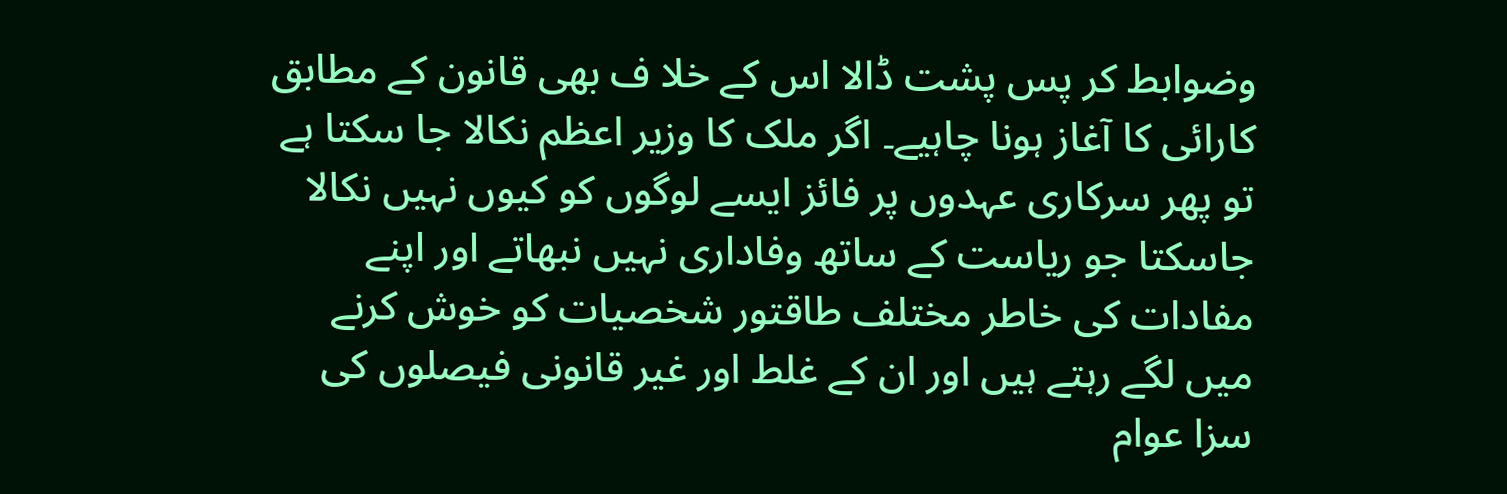وضوابط کر پس پشت ڈالا اس کے خلا ف بھی قانون کے مطابق کارائی کا آغاز ہونا چاہیے۔ اگر ملک کا وزیر اعظم نکالا جا سکتا ہے تو پھر سرکاری عہدوں پر فائز ایسے لوگوں کو کیوں نہیں نکالا جاسکتا جو ریاست کے ساتھ وفاداری نہیں نبھاتے اور اپنے مفادات کی خاطر مختلف طاقتور شخصیات کو خوش کرنے میں لگے رہتے ہیں اور ان کے غلط اور غیر قانونی فیصلوں کی سزا عوام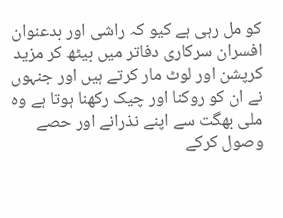کو مل رہی ہے کیو کہ راشی اور بدعنوان افسران سرکاری دفاتر میں بیٹھ کر مزید کرپشن اور لوٹ مار کرتے ہیں اور جنہوں نے ان کو روکنا اور چیک رکھنا ہوتا ہے وہ ملی بھگت سے اپنے نذرانے اور حصے وصول کرکے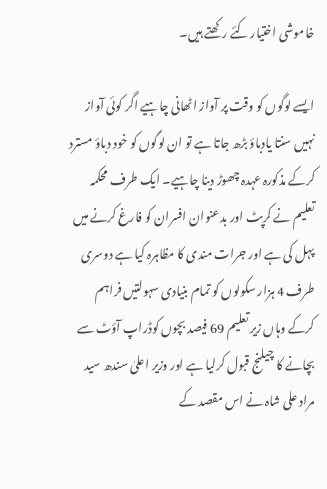خاموشی اختیار کئے رکھتے ہیں۔

ایسے لوگوں کو وقت پر آواز اٹھانی چاہیے اگر کوئی آواز نہیں سنتا یادباؤ بڑھ جاتا ہے تو ان لوگوں کو خود دباؤ مسترد کرکے مذکورہ عہدہ چھوڑ دینا چاہیے۔ ایک طرف محکمہ تعلیم نے کرپٹ اور بدعنوان افسران کو فارغ کرنے میں پہل کی ہے اور جرات مندی کا مظاہرہ کیا ہے دوسری طرف 4 ہزار سکولوں کو تمام بنیادی سہولتیں فراہم کرکے وہاں زیر تعلیم 69 فیصد بچوں کوڈراپ آؤٹ سے بچانے کا چیلنج قبول کرلیا ہے اور وزیر اعلیٰ سندھ سید مراد علی شاہ نے اس مقصد کے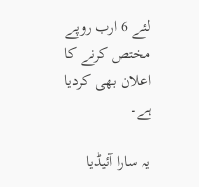لئے 6 ارب روپے مختص کرنے کا اعلان بھی کردیا ہے۔

یہ سارا آئیڈیا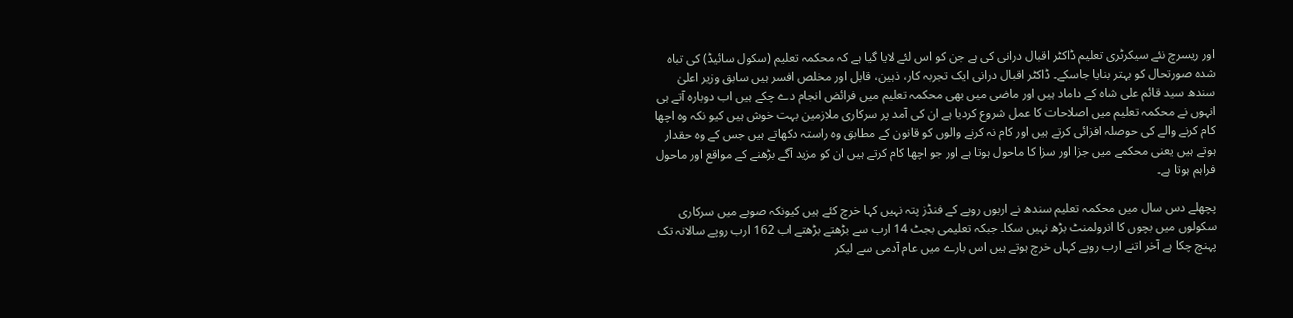اور ریسرچ نئے سیکرٹری تعلیم ڈاکٹر اقبال درانی کی ہے جن کو اس لئے لایا گیا ہے کہ محکمہ تعلیم (سکول سائیڈ) کی تباہ شدہ صورتحال کو بہتر بنایا جاسکے۔ ڈاکٹر اقبال درانی ایک تجربہ کار، ذہین، قابل اور مخلص افسر ہیں سابق وزیر اعلیٰ سندھ سید قائم علی شاہ کے داماد ہیں اور ماضی میں بھی محکمہ تعلیم میں فرائض انجام دے چکے ہیں اب دوبارہ آتے ہی انہوں نے محکمہ تعلیم میں اصلاحات کا عمل شروع کردیا ہے ان کی آمد پر سرکاری ملازمین بہت خوش ہیں کیو نکہ وہ اچھا کام کرنے والے کی حوصلہ افزائی کرتے ہیں اور کام نہ کرنے والوں کو قانون کے مطابق وہ راستہ دکھاتے ہیں جس کے وہ حقدار ہوتے ہیں یعنی محکمے میں جزا اور سزا کا ماحول ہوتا ہے اور جو اچھا کام کرتے ہیں ان کو مزید آگے بڑھنے کے مواقع اور ماحول فراہم ہوتا ہے۔

پچھلے دس سال میں محکمہ تعلیم سندھ نے اربوں روپے کے فنڈز پتہ نہیں کہا خرچ کئے ہیں کیونکہ صوبے میں سرکاری سکولوں میں بچوں کا انرولمنٹ بڑھ نہیں سکا۔ جبکہ تعلیمی بجٹ 14 ارب سے بڑھتے بڑھتے اب 162 ارب روپے سالانہ تک پہنچ چکا ہے آخر اتنے ارب روپے کہاں خرچ ہوتے ہیں اس بارے میں عام آدمی سے لیکر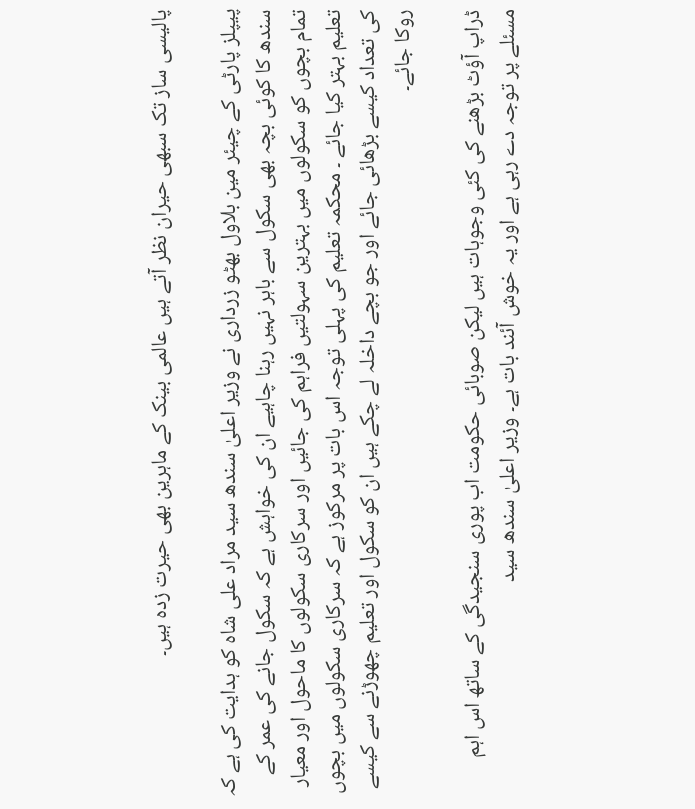پالیسی ساز تک سبھی حیران نظر آتے ہیں عالمی بینک کے ماہرین بھی حیرت زدہ ہیں۔

پیپلز پارٹی کے چیئر مین بلاول بھٹو زرداری نے وزیر اعلیٰ سندھ سید مراد علی شاہ کو ہدایت کی ہے کہ سندھ کا کوئی بچہ بھی سکول سے باہر نہیں رہنا چاہیے ان کی خواہش ہے کہ سکول جانے کی عمر کے تمام بچوں کو سکولوں میں بہترین سہولتیں فراہم کی جائیں اور سرکاری سکولوں کا ماحول اور معیار تعلیم بہتر کیا جائے ۔ محکمہ تعلیم کی پہلی توجہ اس بات پر مرکوز ہے کہ سرکاری سکولوں میں بچوں کی تعداد کیسے بڑھائی جائے اور جو بچے داخلہ لے چکے ہیں ان کو سکول اور تعلیم چھوڑنے سے کیسے روکا جائے۔

ڈراپ آؤٹ بڑھنے کی کئی وجوہات ہیں لیکن صوبائی حکومت اب پوری سنجیدگی کے ساتھ اس اہم مسئلے پر توجہ دے رہی ہے اور یہ خوش آئند بات ہے۔ وزیر اعلیٰ سندھ سید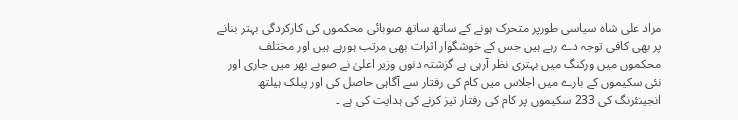مراد علی شاہ سیاسی طورپر متحرک ہونے کے ساتھ ساتھ صوبائی محکموں کی کارکردگی بہتر بنانے پر بھی کافی توجہ دے رہے ہیں جس کے خوشگوار اثرات بھی مرتب ہورہے ہیں اور مختلف محکموں میں ورکنگ میں بہتری نظر آرہی ہے گزشتہ دنوں وزیر اعلیٰ نے صوبے بھر میں جاری اور نئی سکیموں کے بارے میں اجلاس میں کام کی رفتار سے آگاہی حاصل کی اور پبلک ہیلتھ انجینئرنگ کی 233 سکیموں پر کام کی رفتار تیز کرنے کی ہدایت کی ہے ۔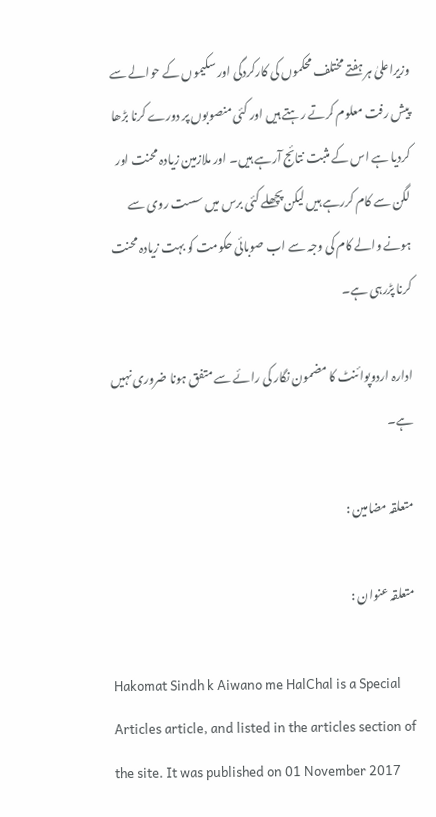وزیراعلیٰ ہر ہفتے مختلف محکموں کی کارکردگی اور سکیموں کے حوالے سے پیش رفت معلوم کرتے رہتے ہیں اور کئی منصوبوں پر دورے کرنا بڑھا کردیا ہے اس کے مثبت نتائج آرہے ہیں۔ اور ملازمین زیادہ محنت اور لگن سے کام کررہے ہیں لیکن پچھلے کئی برس میں سست روی سے ہونے والے کام کی وجہ سے اب صوبائی حکومت کو بہت زیادہ محنت کرنا پڑرہی ہے۔

ادارہ اردوپوائنٹ کا مضمون نگار کی رائے سے متفق ہونا ضروری نہیں ہے۔

متعلقہ مضامین :

متعلقہ عنوان :

Hakomat Sindh k Aiwano me HalChal is a Special Articles article, and listed in the articles section of the site. It was published on 01 November 2017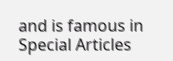and is famous in Special Articles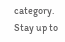category. Stay up to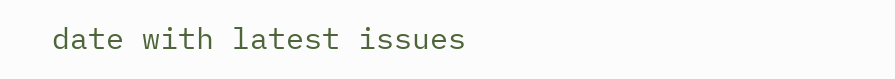date with latest issues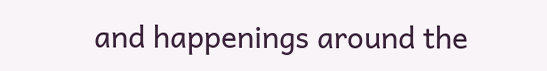and happenings around the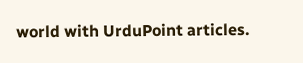world with UrduPoint articles.